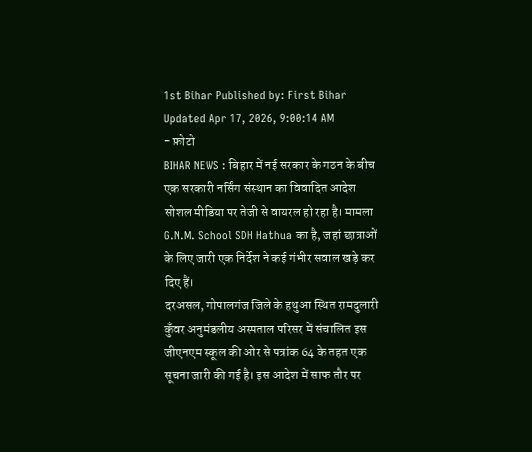1st Bihar Published by: First Bihar Updated Apr 17, 2026, 9:00:14 AM
- फ़ोटो
BIHAR NEWS : बिहार में नई सरकार के गठन के बीच एक सरकारी नर्सिंग संस्थान का विवादित आदेश सोशल मीडिया पर तेजी से वायरल हो रहा है। मामला G.N.M. School SDH Hathua का है, जहां छात्राओं के लिए जारी एक निर्देश ने कई गंभीर सवाल खड़े कर दिए हैं।
दरअसल, गोपालगंज जिले के हथुआ स्थित रामदुलारी कुँवर अनुमंडलीय अस्पताल परिसर में संचालित इस जीएनएम स्कूल की ओर से पत्रांक 64 के तहत एक सूचना जारी की गई है। इस आदेश में साफ तौर पर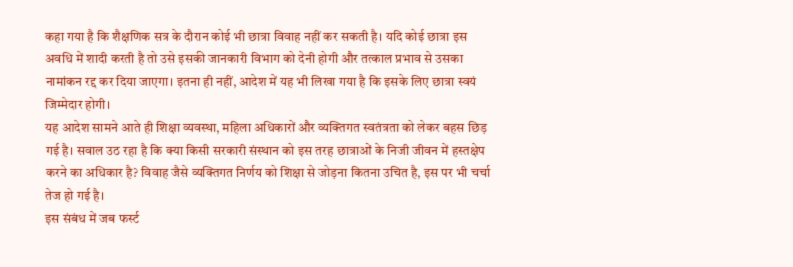कहा गया है कि शैक्षणिक सत्र के दौरान कोई भी छात्रा विवाह नहीं कर सकती है। यदि कोई छात्रा इस अवधि में शादी करती है तो उसे इसकी जानकारी विभाग को देनी होगी और तत्काल प्रभाव से उसका नामांकन रद्द कर दिया जाएगा। इतना ही नहीं, आदेश में यह भी लिखा गया है कि इसके लिए छात्रा स्वयं जिम्मेदार होगी।
यह आदेश सामने आते ही शिक्षा व्यवस्था, महिला अधिकारों और व्यक्तिगत स्वतंत्रता को लेकर बहस छिड़ गई है। सवाल उठ रहा है कि क्या किसी सरकारी संस्थान को इस तरह छात्राओं के निजी जीवन में हस्तक्षेप करने का अधिकार है? विवाह जैसे व्यक्तिगत निर्णय को शिक्षा से जोड़ना कितना उचित है, इस पर भी चर्चा तेज हो गई है।
इस संबंध में जब फर्स्ट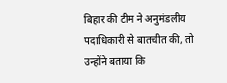बिहार की टीम ने अनुमंडलीय पदाधिकारी से बातचीत की, तो उन्होंने बताया कि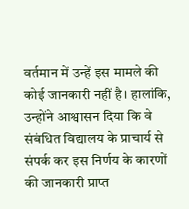वर्तमान में उन्हें इस मामले की कोई जानकारी नहीं है। हालांकि, उन्होंने आश्वासन दिया कि वे संबंधित विद्यालय के प्राचार्य से संपर्क कर इस निर्णय के कारणों की जानकारी प्राप्त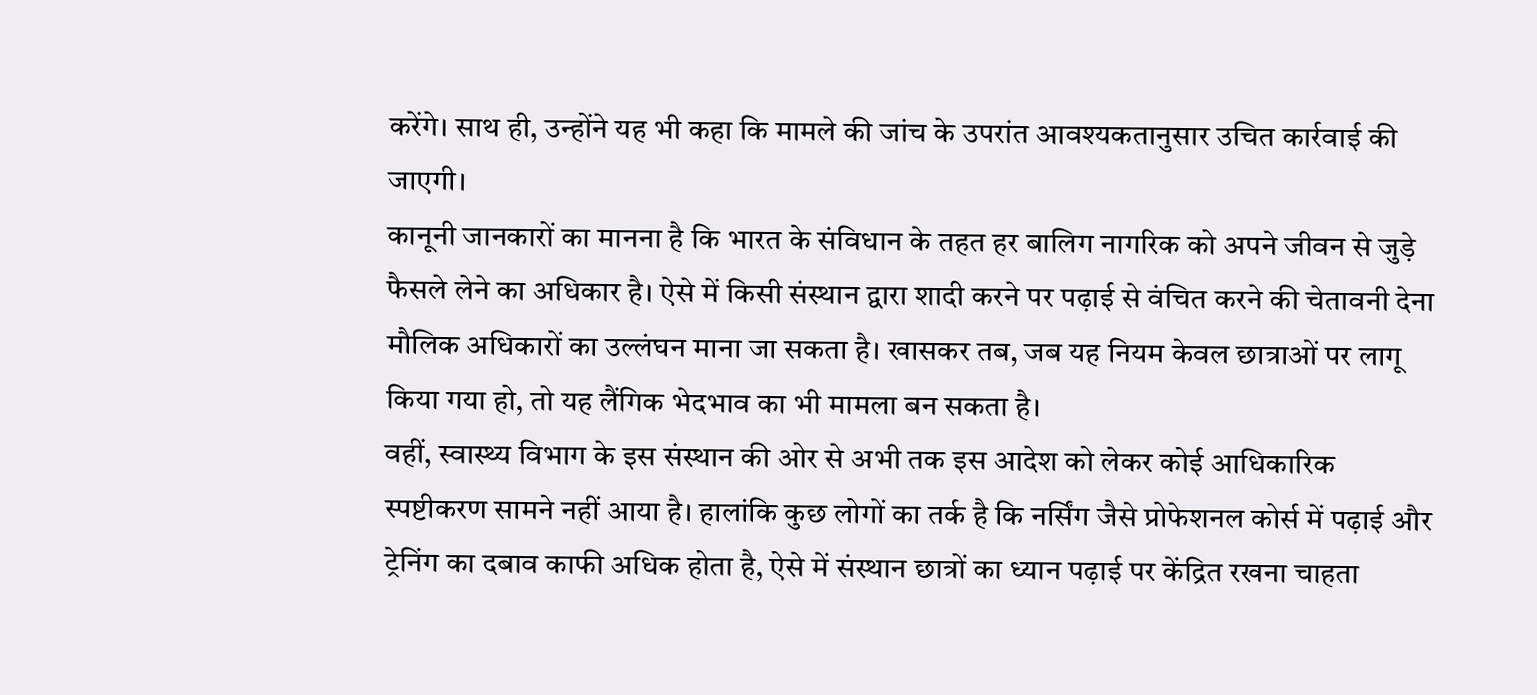करेंगे। साथ ही, उन्होंने यह भी कहा कि मामले की जांच के उपरांत आवश्यकतानुसार उचित कार्रवाई की जाएगी।
कानूनी जानकारों का मानना है कि भारत के संविधान के तहत हर बालिग नागरिक को अपने जीवन से जुड़े फैसले लेने का अधिकार है। ऐसे में किसी संस्थान द्वारा शादी करने पर पढ़ाई से वंचित करने की चेतावनी देना मौलिक अधिकारों का उल्लंघन माना जा सकता है। खासकर तब, जब यह नियम केवल छात्राओं पर लागू किया गया हो, तो यह लैंगिक भेदभाव का भी मामला बन सकता है।
वहीं, स्वास्थ्य विभाग के इस संस्थान की ओर से अभी तक इस आदेश को लेकर कोई आधिकारिक स्पष्टीकरण सामने नहीं आया है। हालांकि कुछ लोगों का तर्क है कि नर्सिंग जैसे प्रोफेशनल कोर्स में पढ़ाई और ट्रेनिंग का दबाव काफी अधिक होता है, ऐसे में संस्थान छात्रों का ध्यान पढ़ाई पर केंद्रित रखना चाहता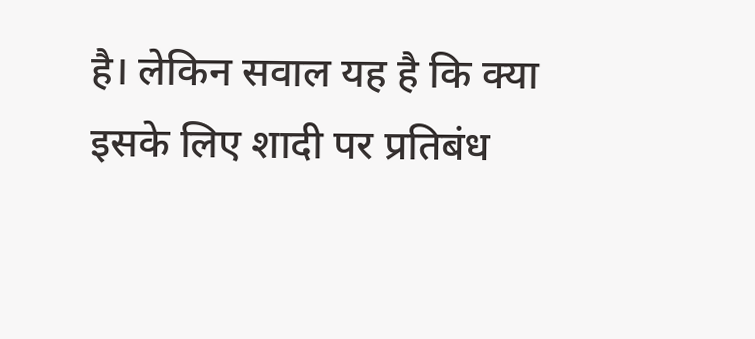है। लेकिन सवाल यह है कि क्या इसके लिए शादी पर प्रतिबंध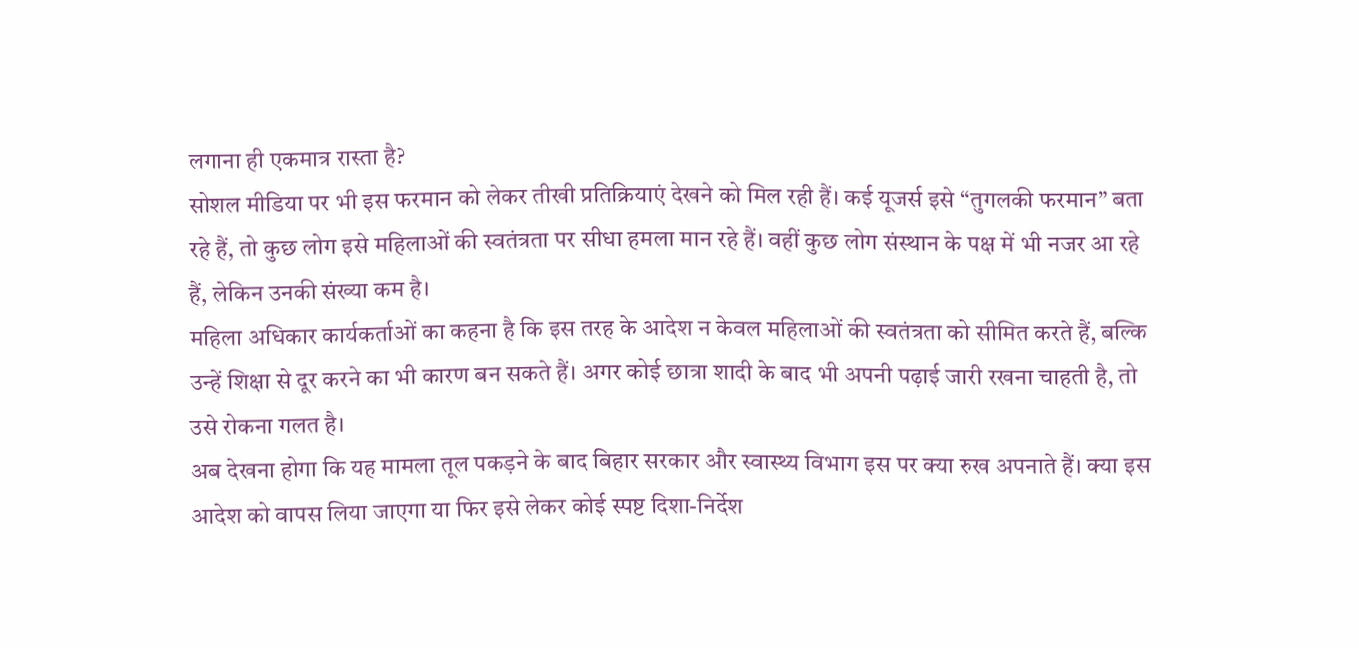लगाना ही एकमात्र रास्ता है?
सोशल मीडिया पर भी इस फरमान को लेकर तीखी प्रतिक्रियाएं देखने को मिल रही हैं। कई यूजर्स इसे “तुगलकी फरमान” बता रहे हैं, तो कुछ लोग इसे महिलाओं की स्वतंत्रता पर सीधा हमला मान रहे हैं। वहीं कुछ लोग संस्थान के पक्ष में भी नजर आ रहे हैं, लेकिन उनकी संख्या कम है।
महिला अधिकार कार्यकर्ताओं का कहना है कि इस तरह के आदेश न केवल महिलाओं की स्वतंत्रता को सीमित करते हैं, बल्कि उन्हें शिक्षा से दूर करने का भी कारण बन सकते हैं। अगर कोई छात्रा शादी के बाद भी अपनी पढ़ाई जारी रखना चाहती है, तो उसे रोकना गलत है।
अब देखना होगा कि यह मामला तूल पकड़ने के बाद बिहार सरकार और स्वास्थ्य विभाग इस पर क्या रुख अपनाते हैं। क्या इस आदेश को वापस लिया जाएगा या फिर इसे लेकर कोई स्पष्ट दिशा-निर्देश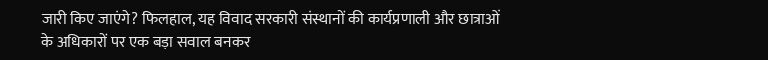जारी किए जाएंगे? फिलहाल, यह विवाद सरकारी संस्थानों की कार्यप्रणाली और छात्राओं के अधिकारों पर एक बड़ा सवाल बनकर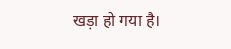खड़ा हो गया है।